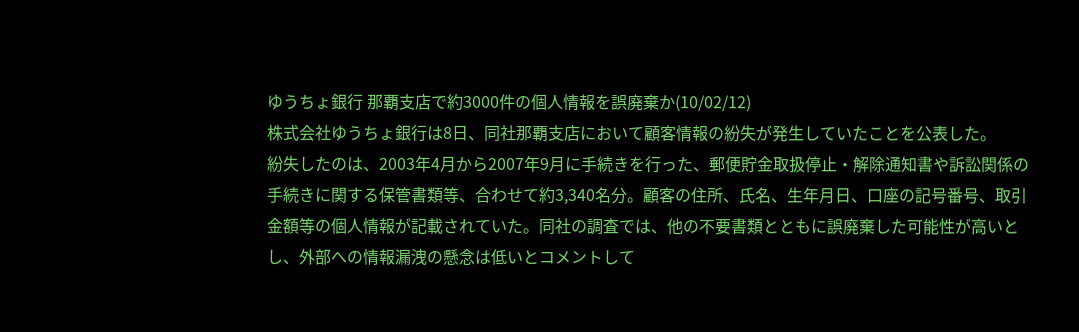ゆうちょ銀行 那覇支店で約3000件の個人情報を誤廃棄か(10/02/12)
株式会社ゆうちょ銀行は8日、同社那覇支店において顧客情報の紛失が発生していたことを公表した。
紛失したのは、2003年4月から2007年9月に手続きを行った、郵便貯金取扱停止・解除通知書や訴訟関係の手続きに関する保管書類等、合わせて約3,340名分。顧客の住所、氏名、生年月日、口座の記号番号、取引金額等の個人情報が記載されていた。同社の調査では、他の不要書類とともに誤廃棄した可能性が高いとし、外部への情報漏洩の懸念は低いとコメントして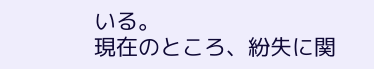いる。
現在のところ、紛失に関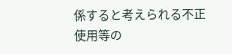係すると考えられる不正使用等の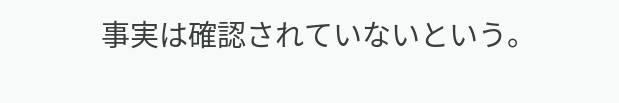事実は確認されていないという。